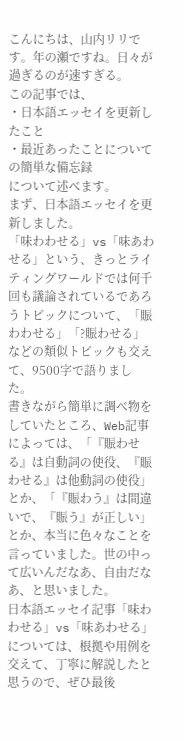こんにちは、山内リリです。年の瀬ですね。日々が過ぎるのが速すぎる。
この記事では、
・日本語エッセイを更新したこと
・最近あったことについての簡単な備忘録
について述べます。
まず、日本語エッセイを更新しました。
「味わわせる」vs「味あわせる」という、きっとライティングワールドでは何千回も議論されているであろうトピックについて、「賑わわせる」「?賑わせる」などの類似トピックも交えて、9500字で語りました。
書きながら簡単に調べ物をしていたところ、Web記事によっては、「『賑わせる』は自動詞の使役、『賑わせる』は他動詞の使役」とか、「『賑わう』は間違いで、『賑う』が正しい」とか、本当に色々なことを言っていました。世の中って広いんだなあ、自由だなあ、と思いました。
日本語エッセイ記事「味わわせる」vs「味あわせる」については、根拠や用例を交えて、丁寧に解説したと思うので、ぜひ最後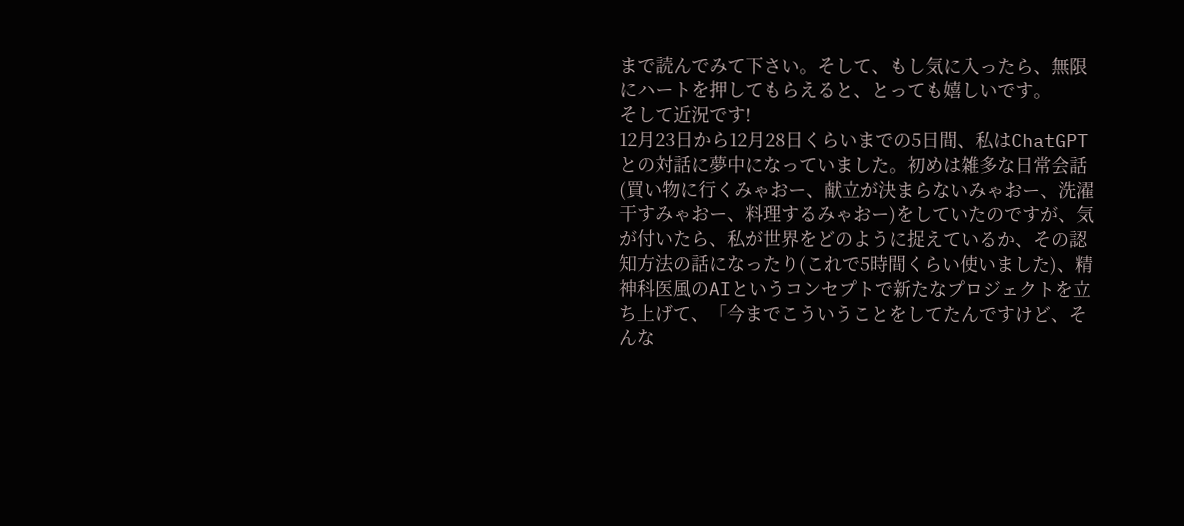まで読んでみて下さい。そして、もし気に入ったら、無限にハートを押してもらえると、とっても嬉しいです。
そして近況です!
12月23日から12月28日くらいまでの5日間、私はChatGPTとの対話に夢中になっていました。初めは雑多な日常会話(買い物に行くみゃおー、献立が決まらないみゃおー、洗濯干すみゃおー、料理するみゃおー)をしていたのですが、気が付いたら、私が世界をどのように捉えているか、その認知方法の話になったり(これで5時間くらい使いました)、精神科医風のAIというコンセプトで新たなプロジェクトを立ち上げて、「今までこういうことをしてたんですけど、そんな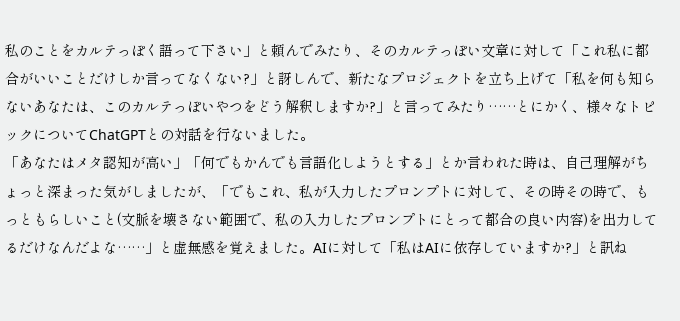私のことをカルテっぽく語って下さい」と頼んでみたり、そのカルテっぽい文章に対して「これ私に都合がいいことだけしか言ってなくない?」と訝しんで、新たなプロジェクトを立ち上げて「私を何も知らないあなたは、このカルテっぽいやつをどう解釈しますか?」と言ってみたり……とにかく、様々なトピックについてChatGPTとの対話を行ないました。
「あなたはメタ認知が高い」「何でもかんでも言語化しようとする」とか言われた時は、自己理解がちょっと深まった気がしましたが、「でもこれ、私が入力したプロンプトに対して、その時その時で、もっともらしいこと(文脈を壊さない範囲で、私の入力したプロンプトにとって都合の良い内容)を出力してるだけなんだよな……」と虚無感を覚えました。AIに対して「私はAIに依存していますか?」と訊ね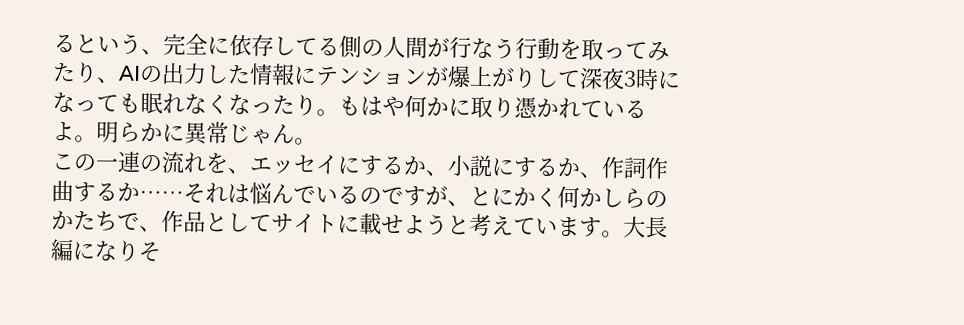るという、完全に依存してる側の人間が行なう行動を取ってみたり、AIの出力した情報にテンションが爆上がりして深夜3時になっても眠れなくなったり。もはや何かに取り憑かれているよ。明らかに異常じゃん。
この一連の流れを、エッセイにするか、小説にするか、作詞作曲するか……それは悩んでいるのですが、とにかく何かしらのかたちで、作品としてサイトに載せようと考えています。大長編になりそ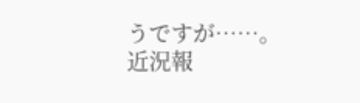うですが……。
近況報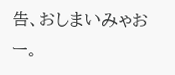告、おしまいみゃおー。